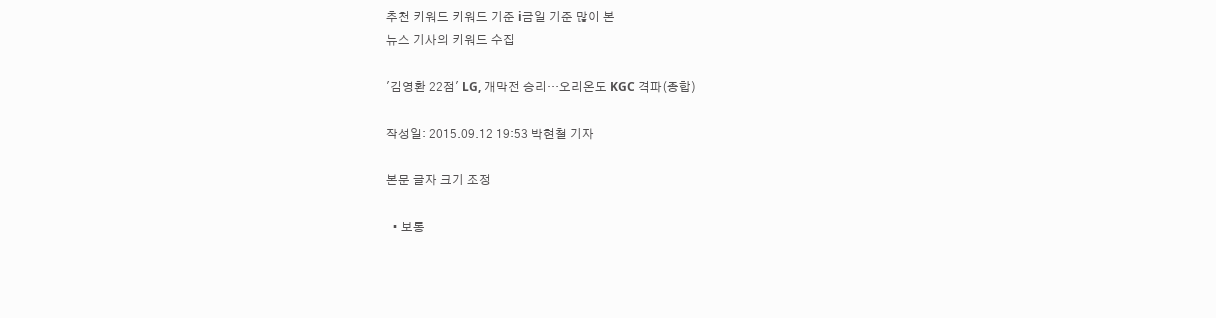추천 키워드 키워드 기준 i금일 기준 많이 본
뉴스 기사의 키워드 수집

'김영환 22점' LG, 개막전 승리…오리온도 KGC 격파(종합)

작성일: 2015.09.12 19:53 박현철 기자

본문 글자 크기 조정

  • 보통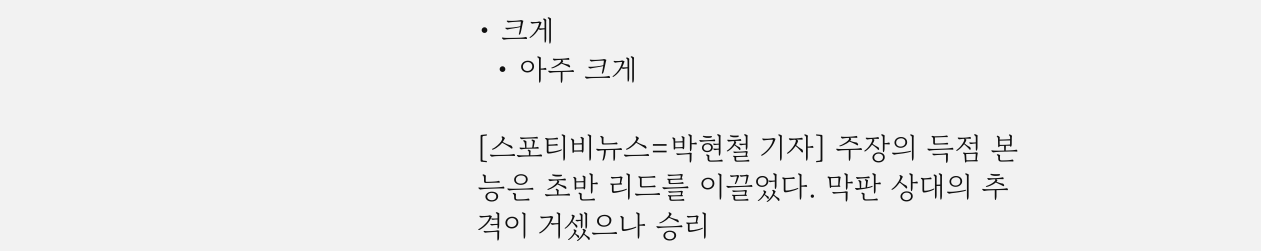• 크게
  • 아주 크게

[스포티비뉴스=박현철 기자] 주장의 득점 본능은 초반 리드를 이끌었다. 막판 상대의 추격이 거셌으나 승리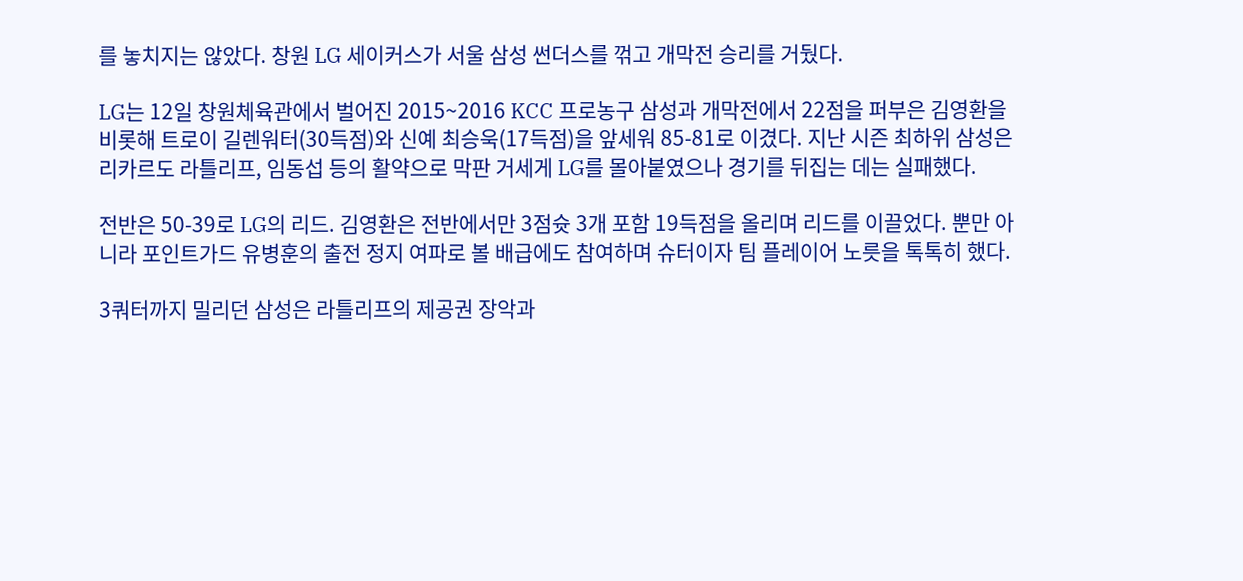를 놓치지는 않았다. 창원 LG 세이커스가 서울 삼성 썬더스를 꺾고 개막전 승리를 거뒀다.

LG는 12일 창원체육관에서 벌어진 2015~2016 KCC 프로농구 삼성과 개막전에서 22점을 퍼부은 김영환을 비롯해 트로이 길렌워터(30득점)와 신예 최승욱(17득점)을 앞세워 85-81로 이겼다. 지난 시즌 최하위 삼성은 리카르도 라틀리프, 임동섭 등의 활약으로 막판 거세게 LG를 몰아붙였으나 경기를 뒤집는 데는 실패했다.

전반은 50-39로 LG의 리드. 김영환은 전반에서만 3점슛 3개 포함 19득점을 올리며 리드를 이끌었다. 뿐만 아니라 포인트가드 유병훈의 출전 정지 여파로 볼 배급에도 참여하며 슈터이자 팀 플레이어 노릇을 톡톡히 했다.

3쿼터까지 밀리던 삼성은 라틀리프의 제공권 장악과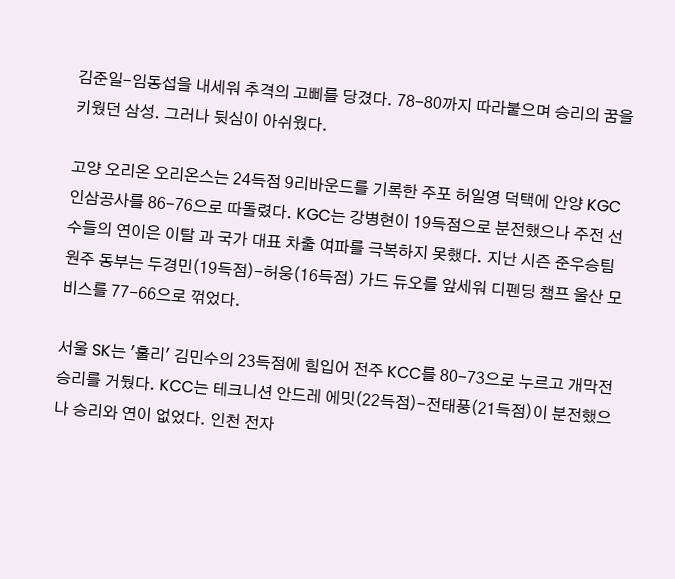김준일-임동섭을 내세워 추격의 고삐를 당겼다. 78-80까지 따라붙으며 승리의 꿈을 키웠던 삼성. 그러나 뒷심이 아쉬웠다.

고양 오리온 오리온스는 24득점 9리바운드를 기록한 주포 허일영 덕택에 안양 KGC 인삼공사를 86-76으로 따돌렸다. KGC는 강병현이 19득점으로 분전했으나 주전 선수들의 연이은 이탈 과 국가 대표 차출 여파를 극복하지 못했다. 지난 시즌 준우승팀 원주 동부는 두경민(19득점)-허웅(16득점) 가드 듀오를 앞세워 디펜딩 챔프 울산 모비스를 77-66으로 꺾었다.

서울 SK는 '훌리' 김민수의 23득점에 힘입어 전주 KCC를 80-73으로 누르고 개막전 승리를 거뒀다. KCC는 테크니션 안드레 에밋(22득점)-전태풍(21득점)이 분전했으나 승리와 연이 없었다. 인천 전자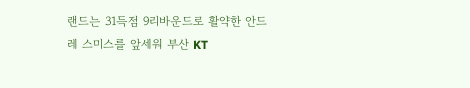랜드는 31득점 9리바운드로 활약한 안드레 스미스를 앞세워 부산 KT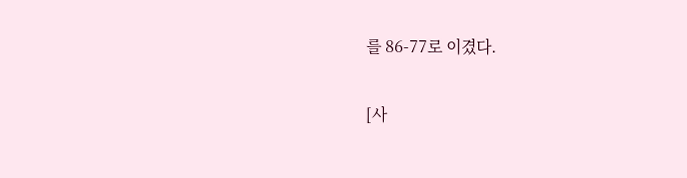를 86-77로 이겼다.

[사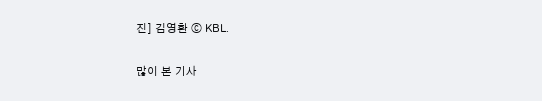진] 김영환 ⓒ KBL.

많이 본 기사